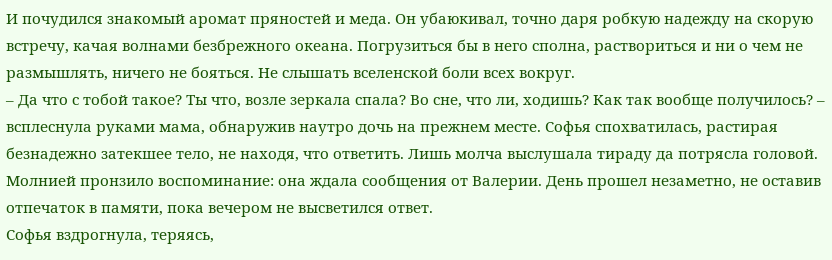И почудился знакомый аромат пряностей и меда. Он убаюкивал, точно даря робкую надежду на скорую встречу, качая волнами безбрежного океана. Погрузиться бы в него сполна, раствориться и ни о чем не размышлять, ничего не бояться. Не слышать вселенской боли всех вокруг.
– Да что с тобой такое? Ты что, возле зеркала спала? Во сне, что ли, ходишь? Как так вообще получилось? – всплеснула руками мама, обнаружив наутро дочь на прежнем месте. Софья спохватилась, растирая безнадежно затекшее тело, не находя, что ответить. Лишь молча выслушала тираду да потрясла головой. Молнией пронзило воспоминание: она ждала сообщения от Валерии. День прошел незаметно, не оставив отпечаток в памяти, пока вечером не высветился ответ.
Софья вздрогнула, теряясь,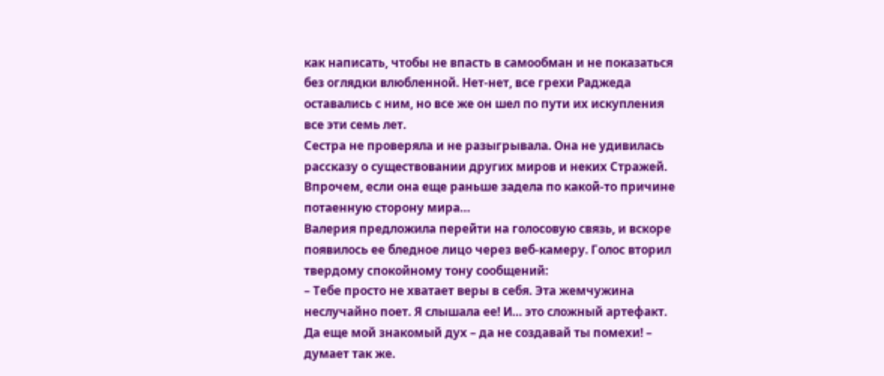как написать, чтобы не впасть в самообман и не показаться без оглядки влюбленной. Нет-нет, все грехи Раджеда оставались с ним, но все же он шел по пути их искупления все эти семь лет.
Сестра не проверяла и не разыгрывала. Она не удивилась рассказу о существовании других миров и неких Стражей. Впрочем, если она еще раньше задела по какой-то причине потаенную сторону мира…
Валерия предложила перейти на голосовую связь, и вскоре появилось ее бледное лицо через веб-камеру. Голос вторил твердому спокойному тону сообщений:
– Тебе просто не хватает веры в себя. Эта жемчужина неслучайно поет. Я слышала ее! И… это сложный артефакт. Да еще мой знакомый дух – да не создавай ты помехи! – думает так же.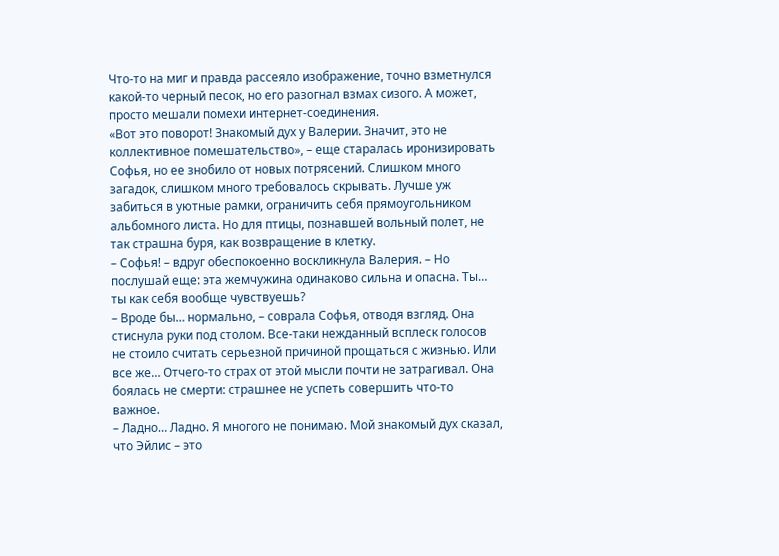Что-то на миг и правда рассеяло изображение, точно взметнулся какой-то черный песок, но его разогнал взмах сизого. А может, просто мешали помехи интернет-соединения.
«Вот это поворот! Знакомый дух у Валерии. Значит, это не коллективное помешательство», – еще старалась иронизировать Софья, но ее знобило от новых потрясений. Слишком много загадок, слишком много требовалось скрывать. Лучше уж забиться в уютные рамки, ограничить себя прямоугольником альбомного листа. Но для птицы, познавшей вольный полет, не так страшна буря, как возвращение в клетку.
– Софья! – вдруг обеспокоенно воскликнула Валерия. – Но послушай еще: эта жемчужина одинаково сильна и опасна. Ты… ты как себя вообще чувствуешь?
– Вроде бы… нормально, – соврала Софья, отводя взгляд. Она стиснула руки под столом. Все-таки нежданный всплеск голосов не стоило считать серьезной причиной прощаться с жизнью. Или все же… Отчего-то страх от этой мысли почти не затрагивал. Она боялась не смерти: страшнее не успеть совершить что-то важное.
– Ладно… Ладно. Я многого не понимаю. Мой знакомый дух сказал, что Эйлис – это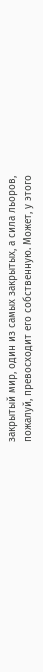закрытый мир, один из самых закрытых, а сила льоров, пожалуй, превосходит его собственную. Может, у этого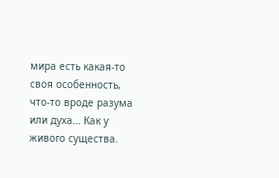мира есть какая-то своя особенность, что-то вроде разума или духа… Как у живого существа.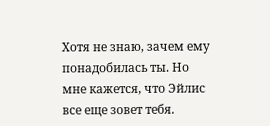Хотя не знаю, зачем ему понадобилась ты. Но мне кажется, что Эйлис все еще зовет тебя.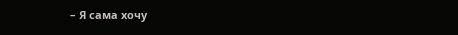– Я сама хочу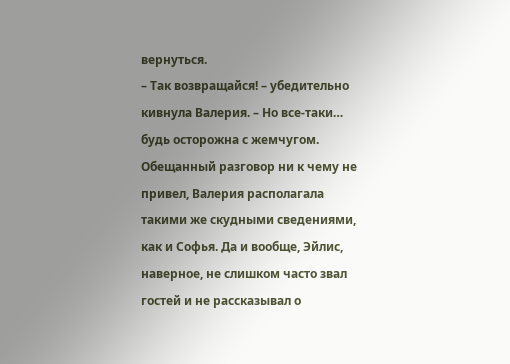вернуться.
– Так возвращайся! – убедительно кивнула Валерия. – Но все-таки… будь осторожна с жемчугом.
Обещанный разговор ни к чему не привел, Валерия располагала такими же скудными сведениями, как и Софья. Да и вообще, Эйлис, наверное, не слишком часто звал гостей и не рассказывал о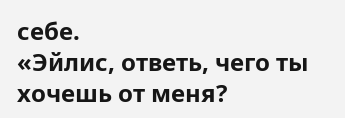себе.
«Эйлис, ответь, чего ты хочешь от меня?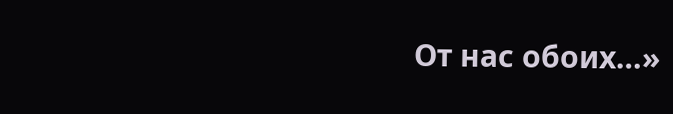От нас обоих…»